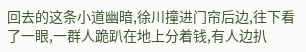回去的这条小道幽暗,徐川撞进门帘后边,往下看了一眼,一群人跪趴在地上分着钱,有人边扒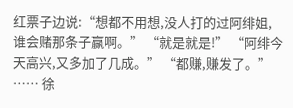红票子边说:“想都不用想,没人打的过阿绯姐,谁会赌那条子赢啊。” “就是就是!” “阿绯今天高兴,又多加了几成。” “都赚,赚发了。” …… 徐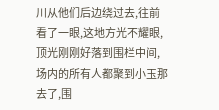川从他们后边绕过去,往前看了一眼,这地方光不耀眼,顶光刚刚好落到围栏中间,场内的所有人都聚到小玉那去了,围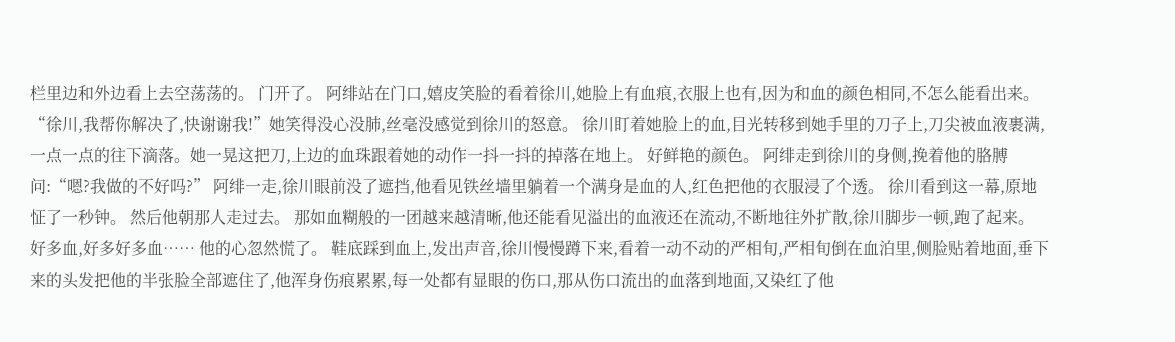栏里边和外边看上去空荡荡的。 门开了。 阿绯站在门口,嬉皮笑脸的看着徐川,她脸上有血痕,衣服上也有,因为和血的颜色相同,不怎么能看出来。 “徐川,我帮你解决了,快谢谢我!”她笑得没心没肺,丝毫没感觉到徐川的怒意。 徐川盯着她脸上的血,目光转移到她手里的刀子上,刀尖被血液裹满,一点一点的往下滴落。她一晃这把刀,上边的血珠跟着她的动作一抖一抖的掉落在地上。 好鲜艳的颜色。 阿绯走到徐川的身侧,挽着他的胳膊问:“嗯?我做的不好吗?” 阿绯一走,徐川眼前没了遮挡,他看见铁丝墙里躺着一个满身是血的人,红色把他的衣服浸了个透。 徐川看到这一幕,原地怔了一秒钟。 然后他朝那人走过去。 那如血糊般的一团越来越清晰,他还能看见溢出的血液还在流动,不断地往外扩散,徐川脚步一顿,跑了起来。 好多血,好多好多血…… 他的心忽然慌了。 鞋底踩到血上,发出声音,徐川慢慢蹲下来,看着一动不动的严相旬,严相旬倒在血泊里,侧脸贴着地面,垂下来的头发把他的半张脸全部遮住了,他浑身伤痕累累,每一处都有显眼的伤口,那从伤口流出的血落到地面,又染红了他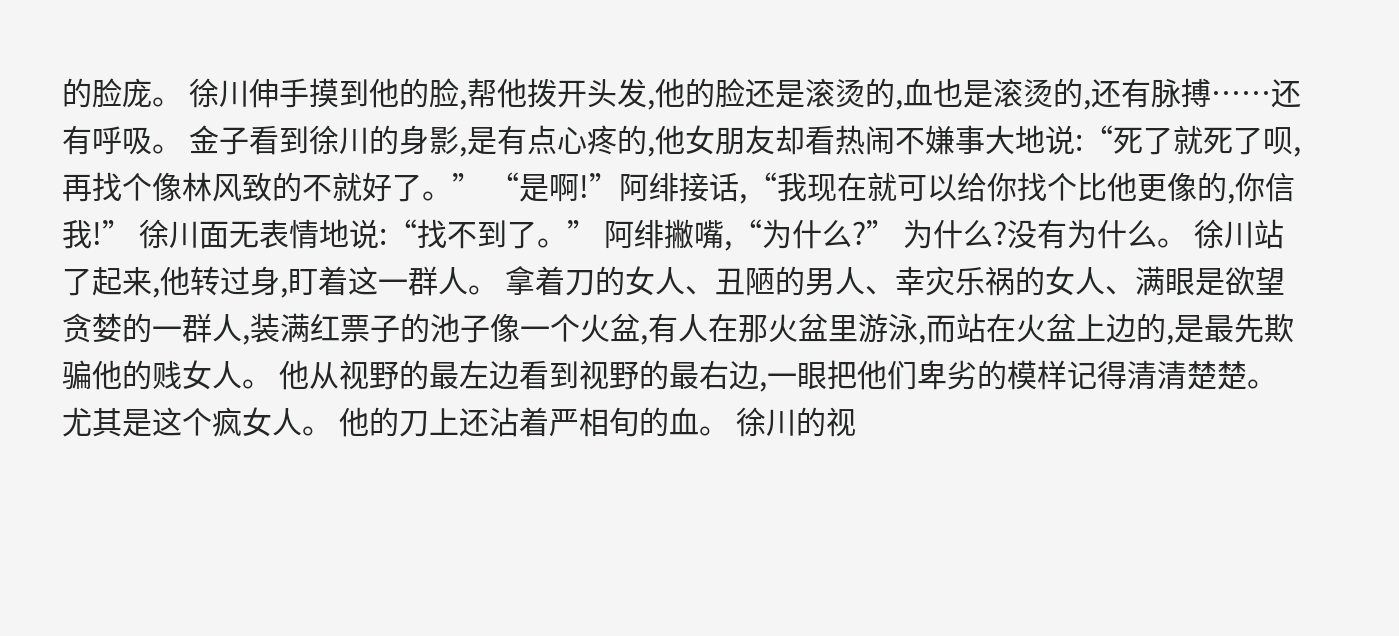的脸庞。 徐川伸手摸到他的脸,帮他拨开头发,他的脸还是滚烫的,血也是滚烫的,还有脉搏……还有呼吸。 金子看到徐川的身影,是有点心疼的,他女朋友却看热闹不嫌事大地说:“死了就死了呗,再找个像林风致的不就好了。” “是啊!”阿绯接话,“我现在就可以给你找个比他更像的,你信我!” 徐川面无表情地说:“找不到了。” 阿绯撇嘴,“为什么?” 为什么?没有为什么。 徐川站了起来,他转过身,盯着这一群人。 拿着刀的女人、丑陋的男人、幸灾乐祸的女人、满眼是欲望贪婪的一群人,装满红票子的池子像一个火盆,有人在那火盆里游泳,而站在火盆上边的,是最先欺骗他的贱女人。 他从视野的最左边看到视野的最右边,一眼把他们卑劣的模样记得清清楚楚。 尤其是这个疯女人。 他的刀上还沾着严相旬的血。 徐川的视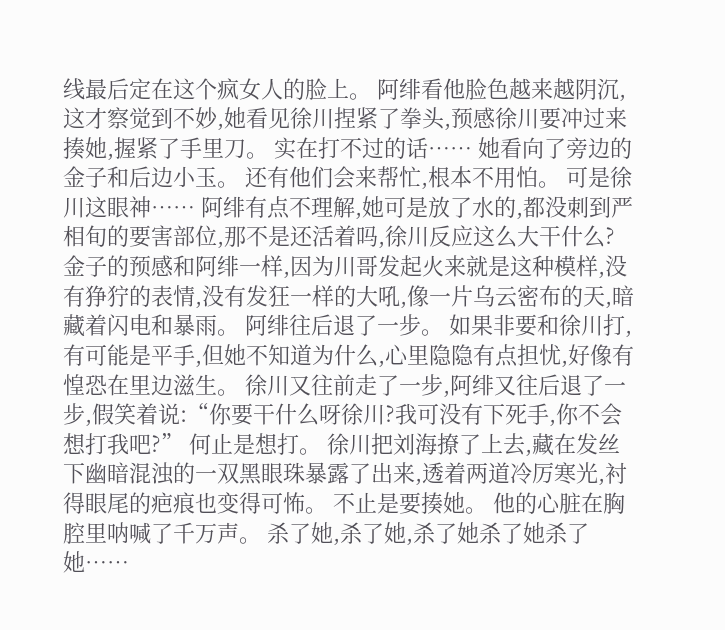线最后定在这个疯女人的脸上。 阿绯看他脸色越来越阴沉,这才察觉到不妙,她看见徐川捏紧了拳头,预感徐川要冲过来揍她,握紧了手里刀。 实在打不过的话…… 她看向了旁边的金子和后边小玉。 还有他们会来帮忙,根本不用怕。 可是徐川这眼神…… 阿绯有点不理解,她可是放了水的,都没刺到严相旬的要害部位,那不是还活着吗,徐川反应这么大干什么? 金子的预感和阿绯一样,因为川哥发起火来就是这种模样,没有狰狞的表情,没有发狂一样的大吼,像一片乌云密布的天,暗藏着闪电和暴雨。 阿绯往后退了一步。 如果非要和徐川打,有可能是平手,但她不知道为什么,心里隐隐有点担忧,好像有惶恐在里边滋生。 徐川又往前走了一步,阿绯又往后退了一步,假笑着说:“你要干什么呀徐川?我可没有下死手,你不会想打我吧?” 何止是想打。 徐川把刘海撩了上去,藏在发丝下幽暗混浊的一双黑眼珠暴露了出来,透着两道冷厉寒光,衬得眼尾的疤痕也变得可怖。 不止是要揍她。 他的心脏在胸腔里呐喊了千万声。 杀了她,杀了她,杀了她杀了她杀了她……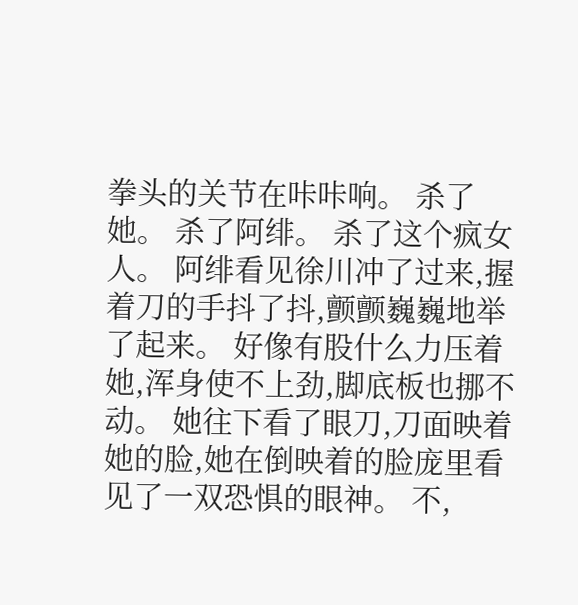拳头的关节在咔咔响。 杀了她。 杀了阿绯。 杀了这个疯女人。 阿绯看见徐川冲了过来,握着刀的手抖了抖,颤颤巍巍地举了起来。 好像有股什么力压着她,浑身使不上劲,脚底板也挪不动。 她往下看了眼刀,刀面映着她的脸,她在倒映着的脸庞里看见了一双恐惧的眼神。 不,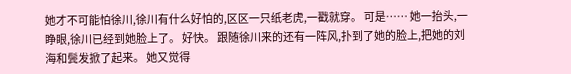她才不可能怕徐川,徐川有什么好怕的,区区一只纸老虎,一戳就穿。 可是…… 她一抬头,一睁眼,徐川已经到她脸上了。 好快。 跟随徐川来的还有一阵风,扑到了她的脸上,把她的刘海和鬓发掀了起来。 她又觉得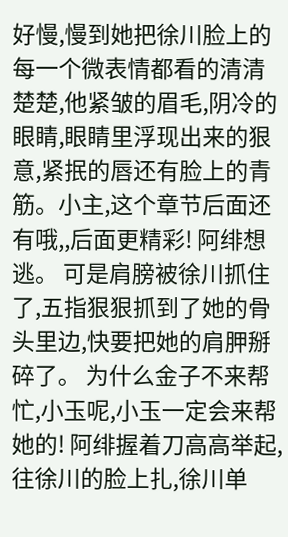好慢,慢到她把徐川脸上的每一个微表情都看的清清楚楚,他紧皱的眉毛,阴冷的眼睛,眼睛里浮现出来的狠意,紧抿的唇还有脸上的青筋。小主,这个章节后面还有哦,,后面更精彩! 阿绯想逃。 可是肩膀被徐川抓住了,五指狠狠抓到了她的骨头里边,快要把她的肩胛掰碎了。 为什么金子不来帮忙,小玉呢,小玉一定会来帮她的! 阿绯握着刀高高举起,往徐川的脸上扎,徐川单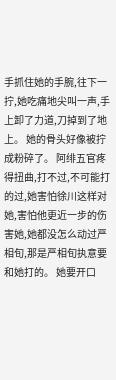手抓住她的手腕,往下一拧,她吃痛地尖叫一声,手上卸了力道,刀掉到了地上。 她的骨头好像被拧成粉碎了。 阿绯五官疼得扭曲,打不过,不可能打的过,她害怕徐川这样对她,害怕他更近一步的伤害她,她都没怎么动过严相旬,那是严相旬执意要和她打的。 她要开口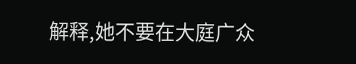解释,她不要在大庭广众